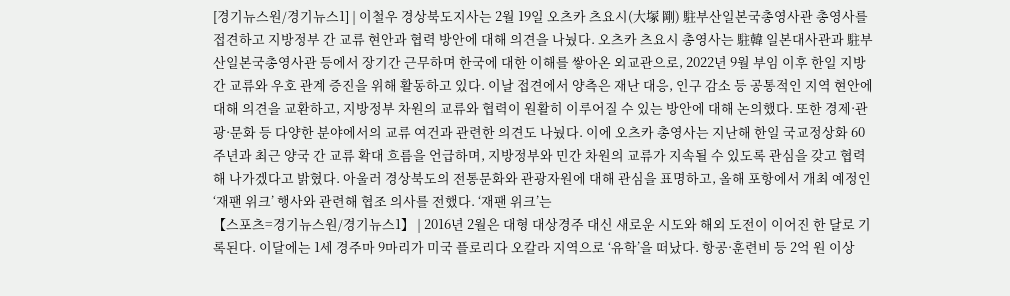[경기뉴스원/경기뉴스1] | 이철우 경상북도지사는 2월 19일 오츠카 츠요시(大塚 剛) 駐부산일본국총영사관 총영사를 접견하고 지방정부 간 교류 현안과 협력 방안에 대해 의견을 나눴다. 오츠카 츠요시 총영사는 駐韓 일본대사관과 駐부산일본국총영사관 등에서 장기간 근무하며 한국에 대한 이해를 쌓아온 외교관으로, 2022년 9월 부임 이후 한일 지방 간 교류와 우호 관계 증진을 위해 활동하고 있다. 이날 접견에서 양측은 재난 대응, 인구 감소 등 공통적인 지역 현안에 대해 의견을 교환하고, 지방정부 차원의 교류와 협력이 원활히 이루어질 수 있는 방안에 대해 논의했다. 또한 경제·관광·문화 등 다양한 분야에서의 교류 여건과 관련한 의견도 나눴다. 이에 오츠카 총영사는 지난해 한일 국교정상화 60주년과 최근 양국 간 교류 확대 흐름을 언급하며, 지방정부와 민간 차원의 교류가 지속될 수 있도록 관심을 갖고 협력해 나가겠다고 밝혔다. 아울러 경상북도의 전통문화와 관광자원에 대해 관심을 표명하고, 올해 포항에서 개최 예정인 ‘재팬 위크’ 행사와 관련해 협조 의사를 전했다. ‘재팬 위크’는
【스포츠=경기뉴스원/경기뉴스1】 | 2016년 2월은 대형 대상경주 대신 새로운 시도와 해외 도전이 이어진 한 달로 기록된다. 이달에는 1세 경주마 9마리가 미국 플로리다 오칼라 지역으로 ‘유학’을 떠났다. 항공·훈련비 등 2억 원 이상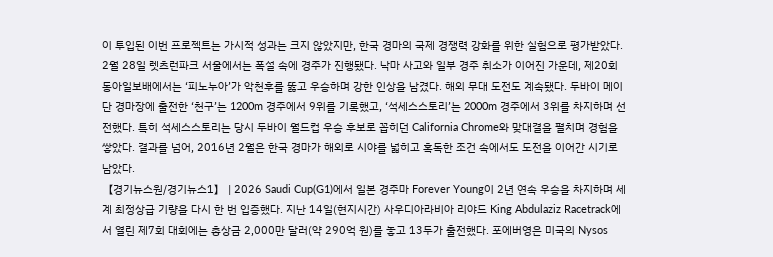이 투입된 이번 프로젝트는 가시적 성과는 크지 않았지만, 한국 경마의 국제 경쟁력 강화를 위한 실험으로 평가받았다. 2월 28일 렛츠런파크 서울에서는 폭설 속에 경주가 진행됐다. 낙마 사고와 일부 경주 취소가 이어진 가운데, 제20회 동아일보배에서는 ‘피노누아’가 악천후를 뚫고 우승하며 강한 인상을 남겼다. 해외 무대 도전도 계속됐다. 두바이 메이단 경마장에 출전한 ‘천구’는 1200m 경주에서 9위를 기록했고, ‘석세스스토리’는 2000m 경주에서 3위를 차지하며 선전했다. 특히 석세스스토리는 당시 두바이 월드컵 우승 후보로 꼽히던 California Chrome와 맞대결을 펼치며 경험을 쌓았다. 결과를 넘어, 2016년 2월은 한국 경마가 해외로 시야를 넓히고 혹독한 조건 속에서도 도전을 이어간 시기로 남았다.
【경기뉴스원/경기뉴스1】 | 2026 Saudi Cup(G1)에서 일본 경주마 Forever Young이 2년 연속 우승을 차지하며 세계 최정상급 기량을 다시 한 번 입증했다. 지난 14일(현지시간) 사우디아라비아 리야드 King Abdulaziz Racetrack에서 열린 제7회 대회에는 총상금 2,000만 달러(약 290억 원)를 놓고 13두가 출전했다. 포에버영은 미국의 Nysos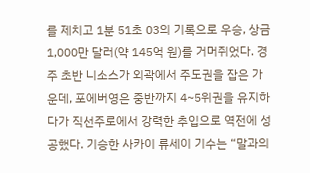를 제치고 1분 51초 03의 기록으로 우승, 상금 1,000만 달러(약 145억 원)를 거머쥐었다. 경주 초반 니소스가 외곽에서 주도권을 잡은 가운데, 포에버영은 중반까지 4~5위권을 유지하다가 직선주로에서 강력한 추입으로 역전에 성공했다. 기승한 사카이 류세이 기수는 “말과의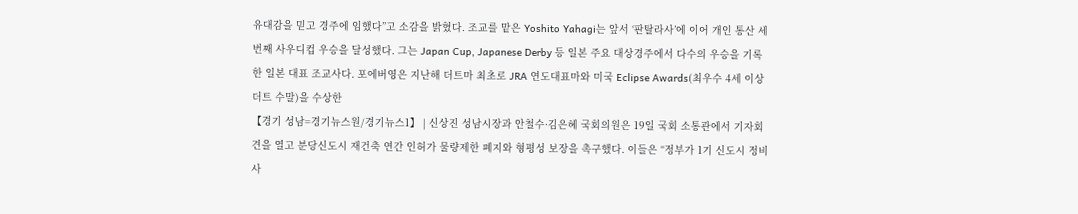유대감을 믿고 경주에 임했다”고 소감을 밝혔다. 조교를 맡은 Yoshito Yahagi는 앞서 ‘판탈라사’에 이어 개인 통산 세 번째 사우디컵 우승을 달성했다. 그는 Japan Cup, Japanese Derby 등 일본 주요 대상경주에서 다수의 우승을 기록한 일본 대표 조교사다. 포에버영은 지난해 더트마 최초로 JRA 연도대표마와 미국 Eclipse Awards(최우수 4세 이상 더트 수말)을 수상한
【경기 성남=경기뉴스원/경기뉴스1】 | 신상진 성남시장과 안철수·김은혜 국회의원은 19일 국회 소통관에서 기자회견을 열고 분당신도시 재건축 연간 인허가 물량제한 폐지와 형평성 보장을 촉구했다. 이들은 “정부가 1기 신도시 정비사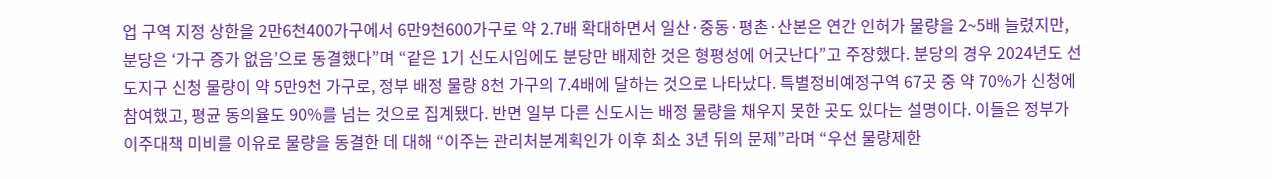업 구역 지정 상한을 2만6천400가구에서 6만9천600가구로 약 2.7배 확대하면서 일산·중동·평촌·산본은 연간 인허가 물량을 2~5배 늘렸지만, 분당은 ‘가구 증가 없음’으로 동결했다”며 “같은 1기 신도시임에도 분당만 배제한 것은 형평성에 어긋난다”고 주장했다. 분당의 경우 2024년도 선도지구 신청 물량이 약 5만9천 가구로, 정부 배정 물량 8천 가구의 7.4배에 달하는 것으로 나타났다. 특별정비예정구역 67곳 중 약 70%가 신청에 참여했고, 평균 동의율도 90%를 넘는 것으로 집계됐다. 반면 일부 다른 신도시는 배정 물량을 채우지 못한 곳도 있다는 설명이다. 이들은 정부가 이주대책 미비를 이유로 물량을 동결한 데 대해 “이주는 관리처분계획인가 이후 최소 3년 뒤의 문제”라며 “우선 물량제한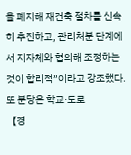을 폐지해 재건축 절차를 신속히 추진하고, 관리처분 단계에서 지자체와 협의해 조정하는 것이 합리적”이라고 강조했다. 또 분당은 학교·도로
【경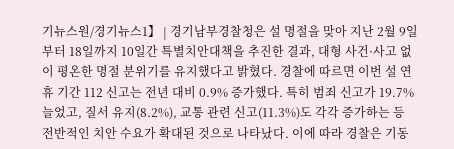기뉴스원/경기뉴스1】 | 경기남부경찰청은 설 명절을 맞아 지난 2월 9일부터 18일까지 10일간 특별치안대책을 추진한 결과, 대형 사건·사고 없이 평온한 명절 분위기를 유지했다고 밝혔다. 경찰에 따르면 이번 설 연휴 기간 112 신고는 전년 대비 0.9% 증가했다. 특히 범죄 신고가 19.7% 늘었고, 질서 유지(8.2%), 교통 관련 신고(11.3%)도 각각 증가하는 등 전반적인 치안 수요가 확대된 것으로 나타났다. 이에 따라 경찰은 기동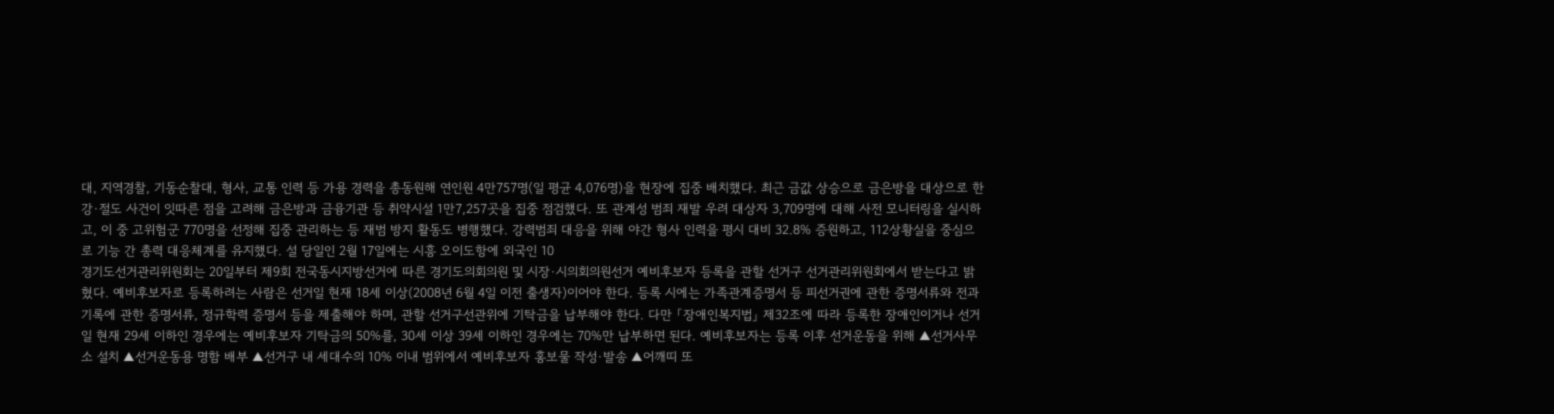대, 지역경찰, 기동순찰대, 형사, 교통 인력 등 가용 경력을 총동원해 연인원 4만757명(일 평균 4,076명)을 현장에 집중 배치했다. 최근 금값 상승으로 금은방을 대상으로 한 강·절도 사건이 잇따른 점을 고려해 금은방과 금융기관 등 취약시설 1만7,257곳을 집중 점검했다. 또 관계성 범죄 재발 우려 대상자 3,709명에 대해 사전 모니터링을 실시하고, 이 중 고위험군 770명을 선정해 집중 관리하는 등 재범 방지 활동도 병행했다. 강력범죄 대응을 위해 야간 형사 인력을 평시 대비 32.8% 증원하고, 112상황실을 중심으로 기능 간 총력 대응체계를 유지했다. 설 당일인 2월 17일에는 시흥 오이도항에 외국인 10
경기도선거관리위원회는 20일부터 제9회 전국동시지방선거에 따른 경기도의회의원 및 시장·시의회의원선거 예비후보자 등록을 관할 선거구 선거관리위원회에서 받는다고 밝혔다. 예비후보자로 등록하려는 사람은 선거일 현재 18세 이상(2008년 6월 4일 이전 출생자)이어야 한다. 등록 시에는 가족관계증명서 등 피선거권에 관한 증명서류와 전과기록에 관한 증명서류, 정규학력 증명서 등을 제출해야 하며, 관할 선거구선관위에 기탁금을 납부해야 한다. 다만 「장애인복지법」 제32조에 따라 등록한 장애인이거나 선거일 현재 29세 이하인 경우에는 예비후보자 기탁금의 50%를, 30세 이상 39세 이하인 경우에는 70%만 납부하면 된다. 예비후보자는 등록 이후 선거운동을 위해 ▲선거사무소 설치 ▲선거운동용 명함 배부 ▲선거구 내 세대수의 10% 이내 범위에서 예비후보자 홍보물 작성·발송 ▲어깨띠 또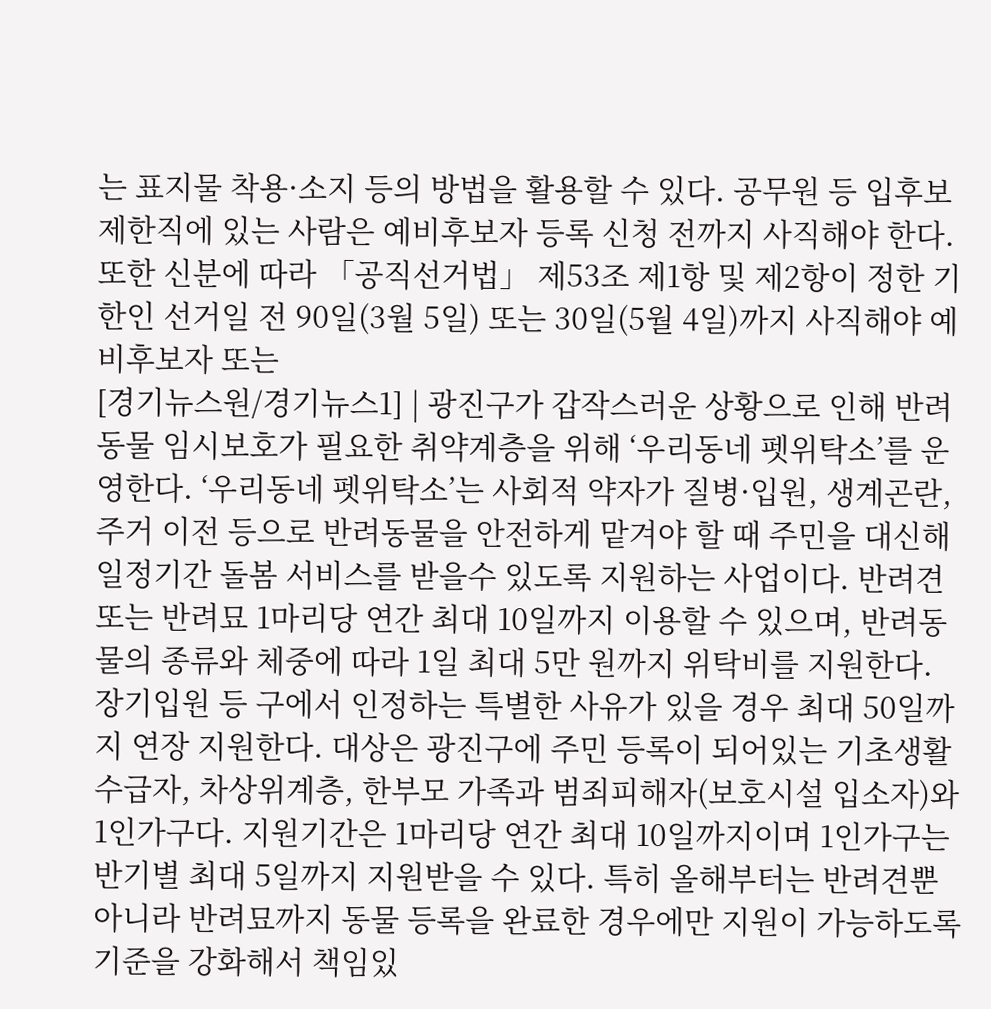는 표지물 착용·소지 등의 방법을 활용할 수 있다. 공무원 등 입후보제한직에 있는 사람은 예비후보자 등록 신청 전까지 사직해야 한다. 또한 신분에 따라 「공직선거법」 제53조 제1항 및 제2항이 정한 기한인 선거일 전 90일(3월 5일) 또는 30일(5월 4일)까지 사직해야 예비후보자 또는
[경기뉴스원/경기뉴스1] | 광진구가 갑작스러운 상황으로 인해 반려동물 임시보호가 필요한 취약계층을 위해 ‘우리동네 펫위탁소’를 운영한다. ‘우리동네 펫위탁소’는 사회적 약자가 질병·입원, 생계곤란, 주거 이전 등으로 반려동물을 안전하게 맡겨야 할 때 주민을 대신해 일정기간 돌봄 서비스를 받을수 있도록 지원하는 사업이다. 반려견 또는 반려묘 1마리당 연간 최대 10일까지 이용할 수 있으며, 반려동물의 종류와 체중에 따라 1일 최대 5만 원까지 위탁비를 지원한다. 장기입원 등 구에서 인정하는 특별한 사유가 있을 경우 최대 50일까지 연장 지원한다. 대상은 광진구에 주민 등록이 되어있는 기초생활수급자, 차상위계층, 한부모 가족과 범죄피해자(보호시설 입소자)와 1인가구다. 지원기간은 1마리당 연간 최대 10일까지이며 1인가구는 반기별 최대 5일까지 지원받을 수 있다. 특히 올해부터는 반려견뿐 아니라 반려묘까지 동물 등록을 완료한 경우에만 지원이 가능하도록 기준을 강화해서 책임있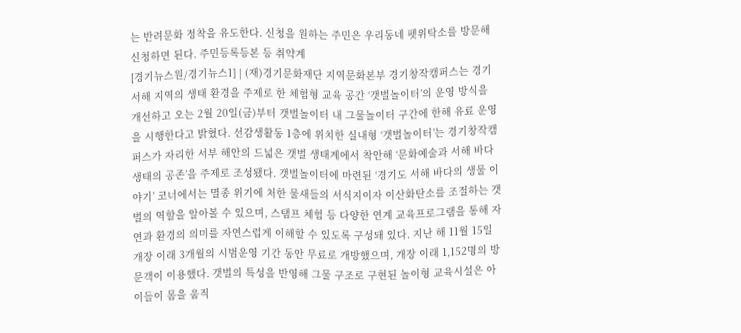는 반려문화 정착을 유도한다. 신청을 원하는 주민은 우리동네 펫위탁소를 방문해 신청하면 된다. 주민등록등본 등 취약계
[경기뉴스원/경기뉴스1] | (재)경기문화재단 지역문화본부 경기창작캠퍼스는 경기 서해 지역의 생태 환경을 주제로 한 체험형 교육 공간 ‘갯벌놀이터’의 운영 방식을 개선하고 오는 2월 20일(금)부터 갯벌놀이터 내 그물놀이터 구간에 한해 유료 운영을 시행한다고 밝혔다. 선감생활동 1층에 위치한 실내형 ‘갯벌놀이터’는 경기창작캠퍼스가 자리한 서부 해안의 드넓은 갯벌 생태계에서 착안해 ‘문화예술과 서해 바다 생태의 공존’을 주제로 조성됐다. 갯벌놀이터에 마련된 ‘경기도 서해 바다의 생물 이야기’ 코너에서는 멸종 위기에 처한 물새들의 서식지이자 이산화탄소를 조절하는 갯벌의 역할을 알아볼 수 있으며, 스탬프 체험 등 다양한 연계 교육프로그램을 통해 자연과 환경의 의미를 자연스럽게 이해할 수 있도록 구성돼 있다. 지난 해 11월 15일 개장 이래 3개월의 시범운영 기간 동안 무료로 개방했으며, 개장 이래 1,152명의 방문객이 이용했다. 갯벌의 특성을 반영해 그물 구조로 구현된 놀이형 교육시설은 아이들이 몸을 움직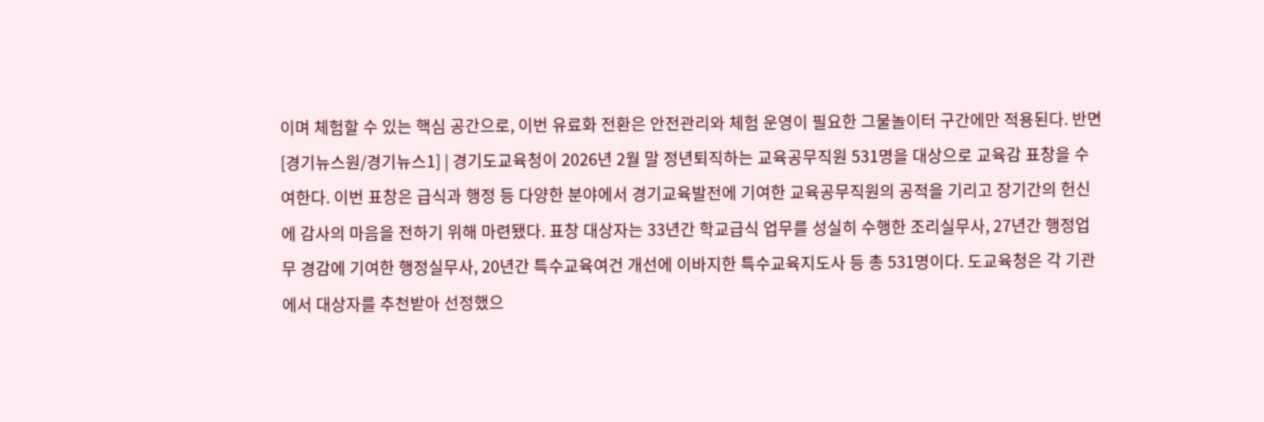이며 체험할 수 있는 핵심 공간으로, 이번 유료화 전환은 안전관리와 체험 운영이 필요한 그물놀이터 구간에만 적용된다. 반면
[경기뉴스원/경기뉴스1] | 경기도교육청이 2026년 2월 말 정년퇴직하는 교육공무직원 531명을 대상으로 교육감 표창을 수여한다. 이번 표창은 급식과 행정 등 다양한 분야에서 경기교육발전에 기여한 교육공무직원의 공적을 기리고 장기간의 헌신에 감사의 마음을 전하기 위해 마련됐다. 표창 대상자는 33년간 학교급식 업무를 성실히 수행한 조리실무사, 27년간 행정업무 경감에 기여한 행정실무사, 20년간 특수교육여건 개선에 이바지한 특수교육지도사 등 총 531명이다. 도교육청은 각 기관에서 대상자를 추천받아 선정했으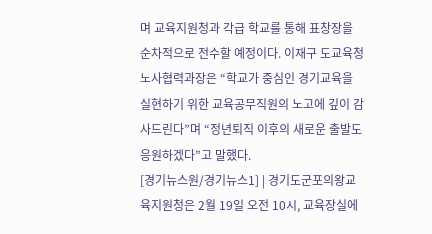며 교육지원청과 각급 학교를 통해 표창장을 순차적으로 전수할 예정이다. 이재구 도교육청 노사협력과장은 “학교가 중심인 경기교육을 실현하기 위한 교육공무직원의 노고에 깊이 감사드린다”며 “정년퇴직 이후의 새로운 출발도 응원하겠다”고 말했다.
[경기뉴스원/경기뉴스1] | 경기도군포의왕교육지원청은 2월 19일 오전 10시, 교육장실에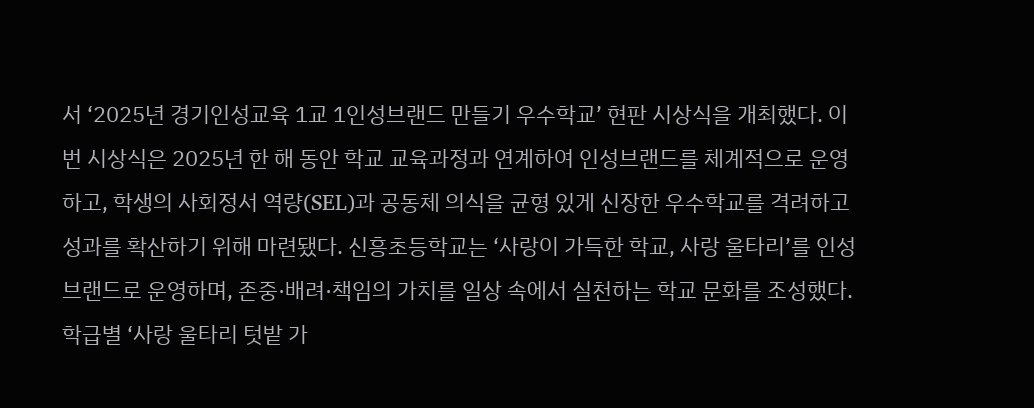서 ‘2025년 경기인성교육 1교 1인성브랜드 만들기 우수학교’ 현판 시상식을 개최했다. 이번 시상식은 2025년 한 해 동안 학교 교육과정과 연계하여 인성브랜드를 체계적으로 운영하고, 학생의 사회정서 역량(SEL)과 공동체 의식을 균형 있게 신장한 우수학교를 격려하고 성과를 확산하기 위해 마련됐다. 신흥초등학교는 ‘사랑이 가득한 학교, 사랑 울타리’를 인성브랜드로 운영하며, 존중·배려·책임의 가치를 일상 속에서 실천하는 학교 문화를 조성했다. 학급별 ‘사랑 울타리 텃밭 가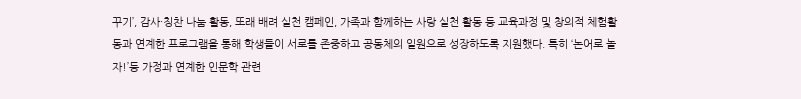꾸기’, 감사·칭찬 나눔 활동, 또래 배려 실천 캠페인, 가족과 함께하는 사랑 실천 활동 등 교육과정 및 창의적 체험활동과 연계한 프로그램을 통해 학생들이 서로를 존중하고 공동체의 일원으로 성장하도록 지원했다. 특히 ‘논어로 놀자!’등 가정과 연계한 인문학 관련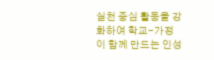실천 중심 활동을 강화하여 학교-가정이 함께 만드는 인성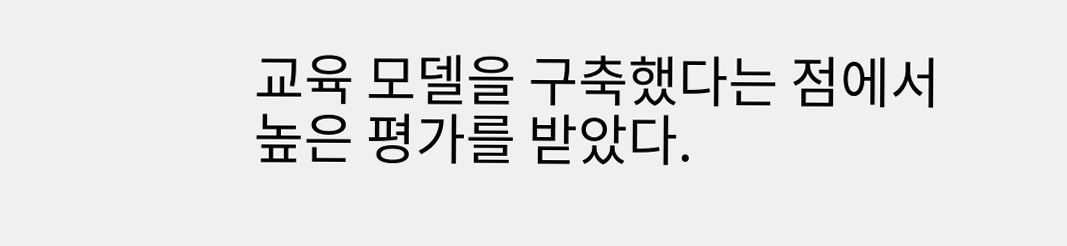교육 모델을 구축했다는 점에서 높은 평가를 받았다.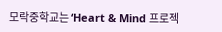모락중학교는 ‘Heart & Mind 프로젝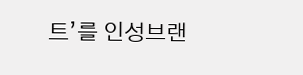트’를 인성브랜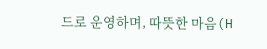드로 운영하며, 따뜻한 마음(H